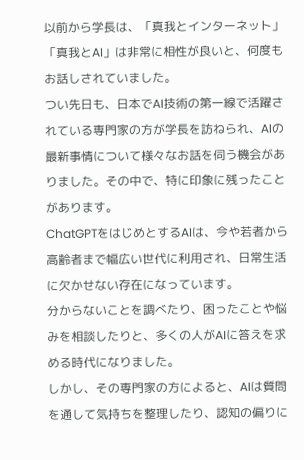以前から学長は、「真我とインターネット」「真我とAI」は非常に相性が良いと、何度もお話しされていました。
つい先日も、日本でAI技術の第一線で活躍されている専門家の方が学長を訪ねられ、AIの最新事情について様々なお話を伺う機会がありました。その中で、特に印象に残ったことがあります。
ChatGPTをはじめとするAIは、今や若者から高齢者まで幅広い世代に利用され、日常生活に欠かせない存在になっています。
分からないことを調べたり、困ったことや悩みを相談したりと、多くの人がAIに答えを求める時代になりました。
しかし、その専門家の方によると、AIは質問を通して気持ちを整理したり、認知の偏りに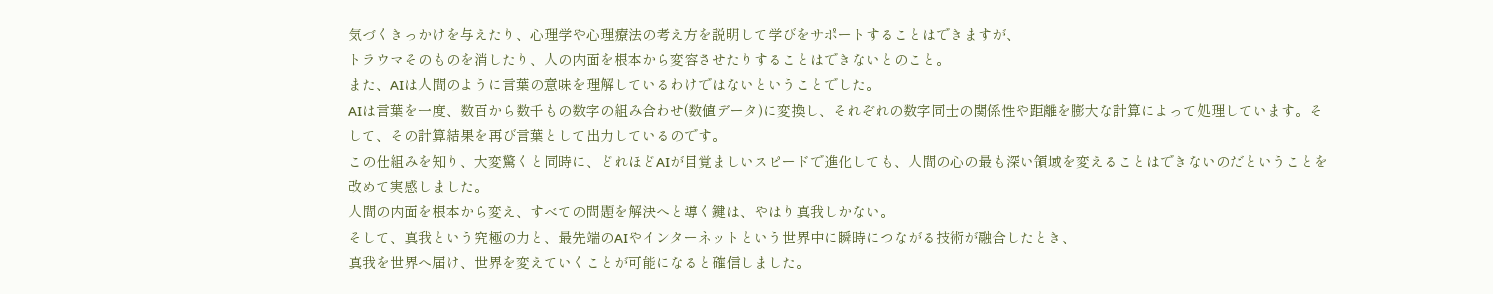気づくきっかけを与えたり、心理学や心理療法の考え方を説明して学びをサポートすることはできますが、
トラウマそのものを消したり、人の内面を根本から変容させたりすることはできないとのこと。
また、AIは人間のように言葉の意味を理解しているわけではないということでした。
AIは言葉を一度、数百から数千もの数字の組み合わせ(数値データ)に変換し、それぞれの数字同士の関係性や距離を膨大な計算によって処理しています。そして、その計算結果を再び言葉として出力しているのです。
この仕組みを知り、大変驚くと同時に、どれほどAIが目覚ましいスピードで進化しても、人間の心の最も深い領域を変えることはできないのだということを改めて実感しました。
人間の内面を根本から変え、すべての問題を解決へと導く鍵は、やはり真我しかない。
そして、真我という究極の力と、最先端のAIやインターネットという世界中に瞬時につながる技術が融合したとき、
真我を世界へ届け、世界を変えていくことが可能になると確信しました。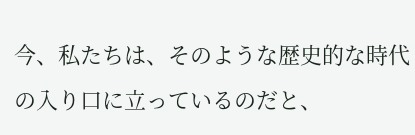今、私たちは、そのような歴史的な時代の入り口に立っているのだと、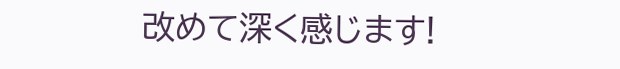改めて深く感じます!